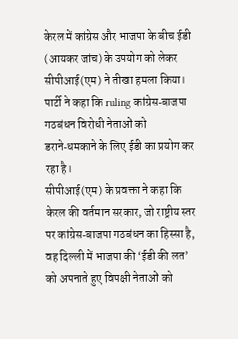केरल में कांग्रेस और भाजपा के बीच ईडी (आयकर जांच) के उपयोग को लेकर सीपीआई(एम) ने तीखा हमला किया। पार्टी ने कहा कि ruling कांग्रेस‑बाजपा गठबंधन विरोधी नेताओं को डराने‑धमकाने के लिए ईडी का प्रयोग कर रहा है।
सीपीआई(एम) के प्रवक्ता ने कहा कि केरल की वर्तमान सरकार, जो राष्ट्रीय स्तर पर कांग्रेस‑बाजपा गठबंधन का हिस्सा है, वह दिल्ली में भाजपा की ‘ईडी की लत’ को अपनाते हुए विपक्षी नेताओं को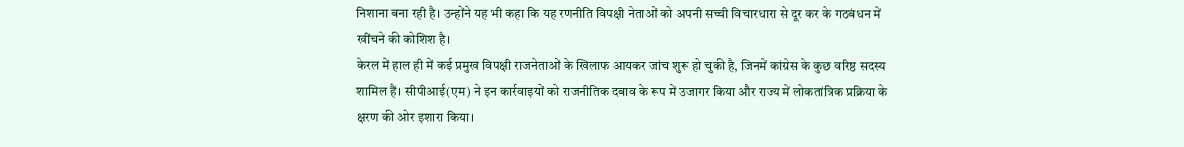निशाना बना रही है। उन्होंने यह भी कहा कि यह रणनीति विपक्षी नेताओं को अपनी सच्ची विचारधारा से दूर कर के गठबंधन में खींचने की कोशिश है।
केरल में हाल ही में कई प्रमुख विपक्षी राजनेताओं के खिलाफ आयकर जांच शुरू हो चुकी है, जिनमें कांग्रेस के कुछ वरिष्ठ सदस्य शामिल हैं। सीपीआई(एम) ने इन कार्रवाइयों को राजनीतिक दबाव के रूप में उजागर किया और राज्य में लोकतांत्रिक प्रक्रिया के क्षरण की ओर इशारा किया।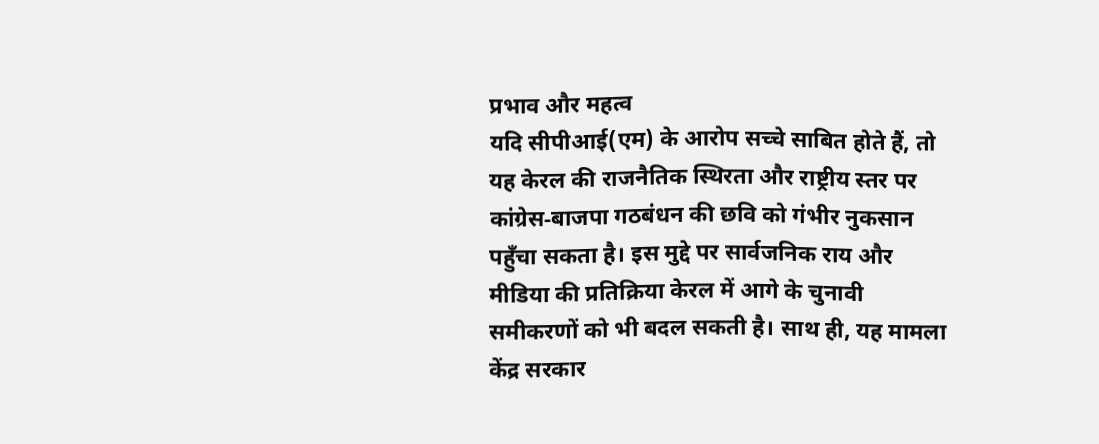प्रभाव और महत्व
यदि सीपीआई(एम) के आरोप सच्चे साबित होते हैं, तो यह केरल की राजनैतिक स्थिरता और राष्ट्रीय स्तर पर कांग्रेस‑बाजपा गठबंधन की छवि को गंभीर नुकसान पहुँचा सकता है। इस मुद्दे पर सार्वजनिक राय और मीडिया की प्रतिक्रिया केरल में आगे के चुनावी समीकरणों को भी बदल सकती है। साथ ही, यह मामला केंद्र सरकार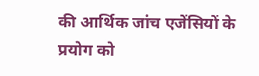की आर्थिक जांच एजेंसियों के प्रयोग को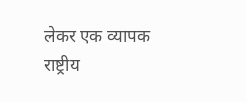लेकर एक व्यापक राष्ट्रीय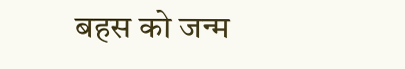बहस को जन्म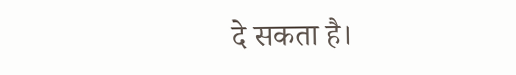दे सकता है।